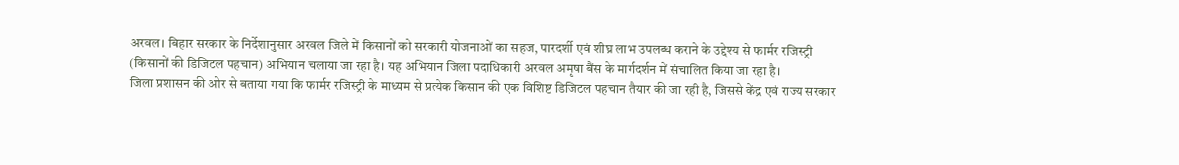अरवल। बिहार सरकार के निर्देशानुसार अरवल जिले में किसानों को सरकारी योजनाओं का सहज, पारदर्शी एवं शीघ्र लाभ उपलब्ध कराने के उद्देश्य से फार्मर रजिस्ट्री (किसानों की डिजिटल पहचान) अभियान चलाया जा रहा है। यह अभियान जिला पदाधिकारी अरवल अमृषा बैंस के मार्गदर्शन में संचालित किया जा रहा है।
जिला प्रशासन की ओर से बताया गया कि फार्मर रजिस्ट्री के माध्यम से प्रत्येक किसान की एक विशिष्ट डिजिटल पहचान तैयार की जा रही है, जिससे केंद्र एवं राज्य सरकार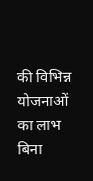की विभिन्न योजनाओं का लाभ बिना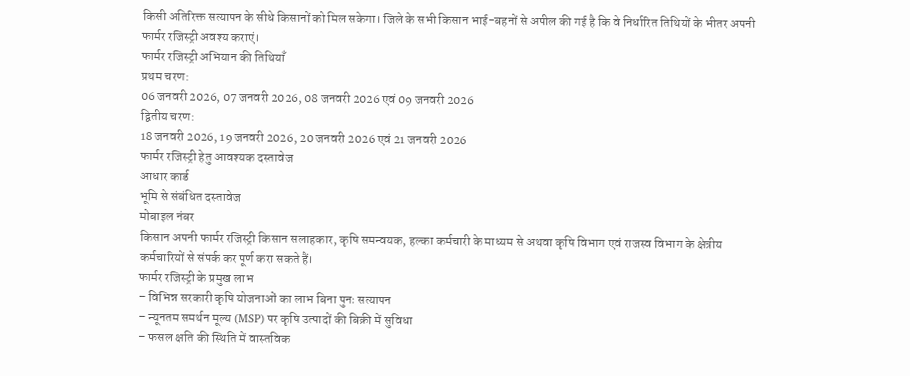किसी अतिरिक्त सत्यापन के सीधे किसानों को मिल सकेगा। जिले के सभी किसान भाई-बहनों से अपील की गई है कि वे निर्धारित तिथियों के भीतर अपनी फार्मर रजिस्ट्री अवश्य कराएं।
फार्मर रजिस्ट्री अभियान की तिथियाँ
प्रथम चरण:
06 जनवरी 2026, 07 जनवरी 2026, 08 जनवरी 2026 एवं 09 जनवरी 2026
द्वितीय चरण:
18 जनवरी 2026, 19 जनवरी 2026, 20 जनवरी 2026 एवं 21 जनवरी 2026
फार्मर रजिस्ट्री हेतु आवश्यक दस्तावेज
आधार कार्ड
भूमि से संबंधित दस्तावेज
मोबाइल नंबर
किसान अपनी फार्मर रजिस्ट्री किसान सलाहकार, कृषि समन्वयक, हल्का कर्मचारी के माध्यम से अथवा कृषि विभाग एवं राजस्व विभाग के क्षेत्रीय कर्मचारियों से संपर्क कर पूर्ण करा सकते हैं।
फार्मर रजिस्ट्री के प्रमुख लाभ
– विभिन्न सरकारी कृषि योजनाओं का लाभ बिना पुनः सत्यापन
– न्यूनतम समर्थन मूल्य (MSP) पर कृषि उत्पादों की बिक्री में सुविधा
– फसल क्षति की स्थिति में वास्तविक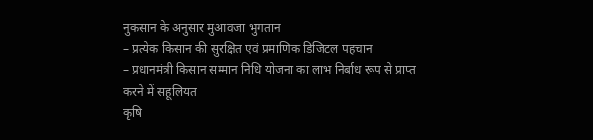नुकसान के अनुसार मुआवजा भुगतान
– प्रत्येक किसान की सुरक्षित एवं प्रमाणिक डिजिटल पहचान
– प्रधानमंत्री किसान सम्मान निधि योजना का लाभ निर्बाध रूप से प्राप्त करने में सहूलियत
कृषि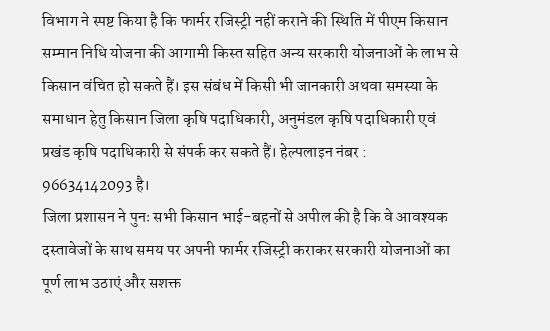विभाग ने स्पष्ट किया है कि फार्मर रजिस्ट्री नहीं कराने की स्थिति में पीएम किसान सम्मान निधि योजना की आगामी किस्त सहित अन्य सरकारी योजनाओं के लाभ से किसान वंचित हो सकते हैं। इस संबंध में किसी भी जानकारी अथवा समस्या के समाधान हेतु किसान जिला कृषि पदाधिकारी, अनुमंडल कृषि पदाधिकारी एवं प्रखंड कृषि पदाधिकारी से संपर्क कर सकते हैं। हेल्पलाइन नंबर : 96634142093 है।
जिला प्रशासन ने पुनः सभी किसान भाई-बहनों से अपील की है कि वे आवश्यक दस्तावेजों के साथ समय पर अपनी फार्मर रजिस्ट्री कराकर सरकारी योजनाओं का पूर्ण लाभ उठाएं और सशक्त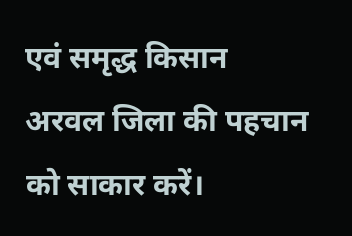एवं समृद्ध किसान अरवल जिला की पहचान को साकार करें।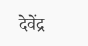देवेंद्र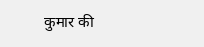कुमार की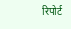रिपोर्ट